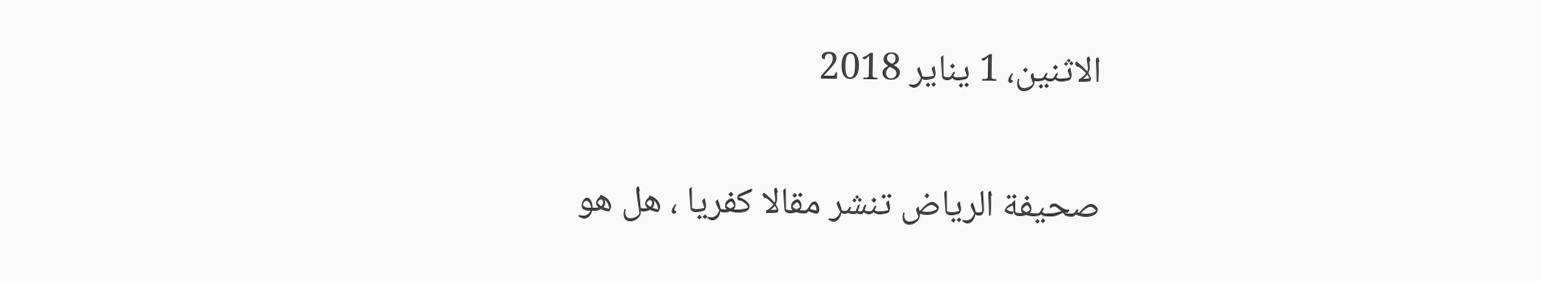الاثنين، 1 يناير 2018

صحيفة الرياض تنشر مقالا كفريا ، هل هو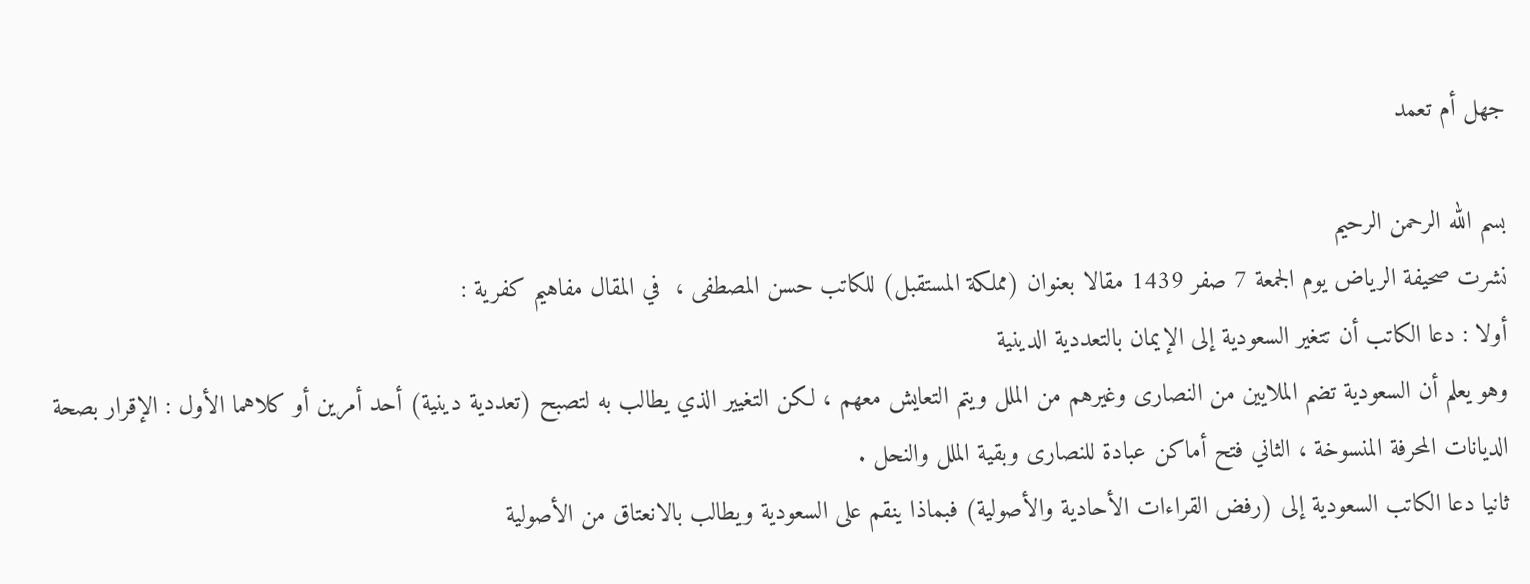جهل أم تعمد

بسم الله الرحمن الرحيم
نشرت صحيفة الرياض يوم الجمعة 7 صفر 1439 مقالا بعنوان (مملكة المستقبل) للكاتب حسن المصطفى ،  في المقال مفاهيم كفرية :
أولا : دعا الكاتب أن تتغير السعودية إلى الإيمان بالتعددية الدينية
وهو يعلم أن السعودية تضم الملايين من النصارى وغيرهم من الملل ويتم التعايش معهم ، لكن التغيير الذي يطالب به لتصبح (تعددية دينية) أحد أمرين أو كلاهما الأول : الإقرار بصحة الديانات المحرفة المنسوخة ، الثاني فتح أماكن عبادة للنصارى وبقية الملل والنحل .
ثانيا دعا الكاتب السعودية إلى (رفض القراءات الأحادية والأصولية) فبماذا ينقم على السعودية ويطالب بالانعتاق من الأصولية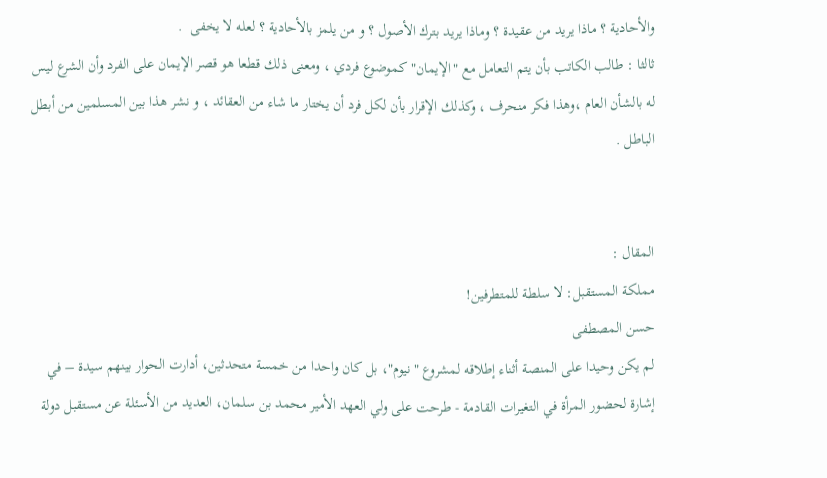والأحادية ؟ ماذا يريد من عقيدة ؟ وماذا يريد بترك الأصول ؟ و من يلمز بالأحادية ؟ لعله لا يخفى  .
ثالثا : طالب الكاتب بأن يتم التعامل مع "الإيمان" كموضوع فردي ، ومعنى ذلك قطعا هو قصر الإيمان على الفرد وأن الشرع ليس له بالشأن العام ،وهذا فكر منحرف ، وكذلك الإقرار بأن لكل فرد أن يختار ما شاء من العقائد ، و نشر هذا بين المسلمين من أبطل الباطل .


المقال :
مملكة المستقبل: لا سلطة للمتطرفين!
حسن المصطفى
لم يكن وحيدا على المنصة أثناء إطلاقه لمشروع "نيوم"، بل كان واحدا من خمسة متحدثين، أدارت الحوار بينهم سيدة – في إشارة لحضور المرأة في التغيرات القادمة - طرحت على ولي العهد الأمير محمد بن سلمان، العديد من الأسئلة عن مستقبل دولة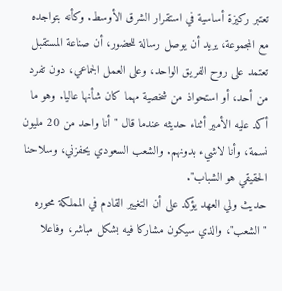تعتبر ركيزة أساسية في استقرار الشرق الأوسط. وكأنه بتواجده مع المجموعة، يريد أن يوصل رسالة للحضور، أن صناعة المستقبل تعتمد على روح الفريق الواحد، وعلى العمل الجماعي، دون تفرد من أحد، أو استحواذ من شخصية مهما كان شأنها عاليا. وهو ما أكد عليه الأمير أثناء حديثه عندما قال "أنا واحد من 20 مليون نسمة، وأنا لاشيء بدونهم. والشعب السعودي يحفزني، وسلاحنا الحقيقي هو الشباب".
حديث ولي العهد يؤكد على أن التغيير القادم في المملكة محوره "الشعب"، والذي سيكون مشاركا فيه بشكل مباشر، وفاعلا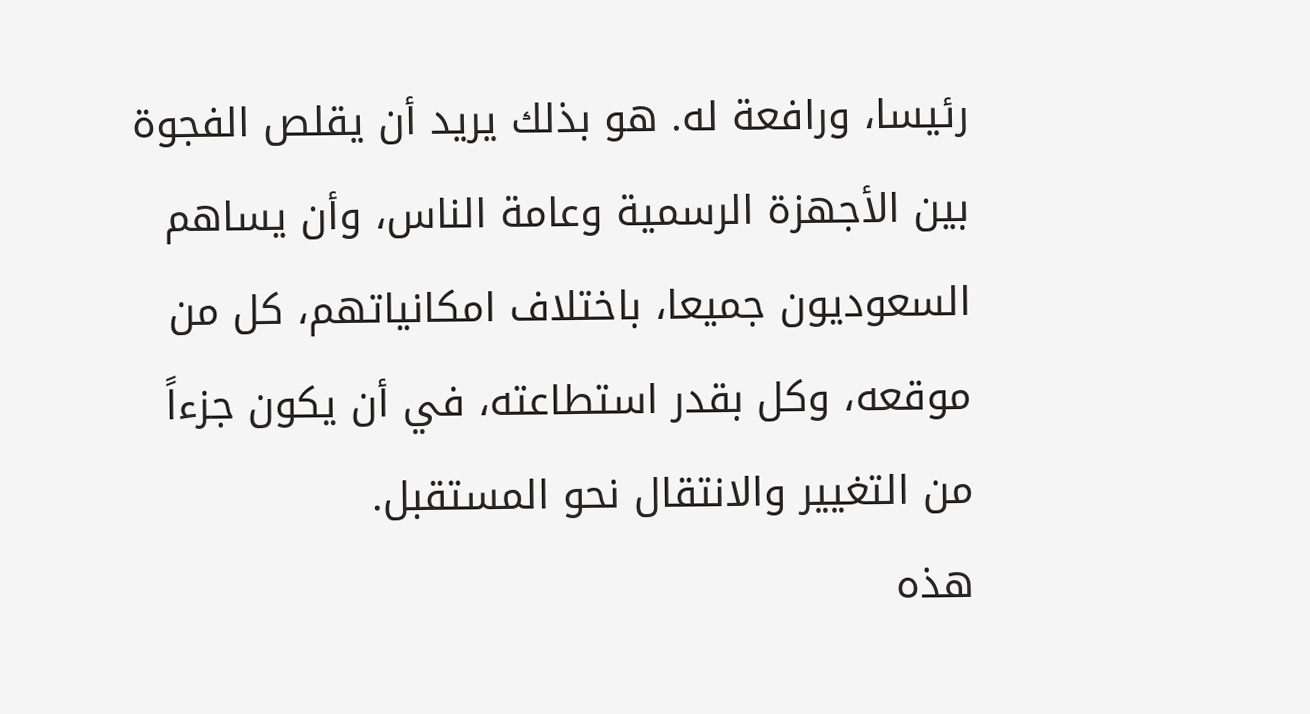رئيسا، ورافعة له. هو بذلك يريد أن يقلص الفجوة بين الأجهزة الرسمية وعامة الناس، وأن يساهم السعوديون جميعا، باختلاف امكانياتهم، كل من موقعه، وكل بقدر استطاعته، في أن يكون جزءاً من التغيير والانتقال نحو المستقبل.
هذه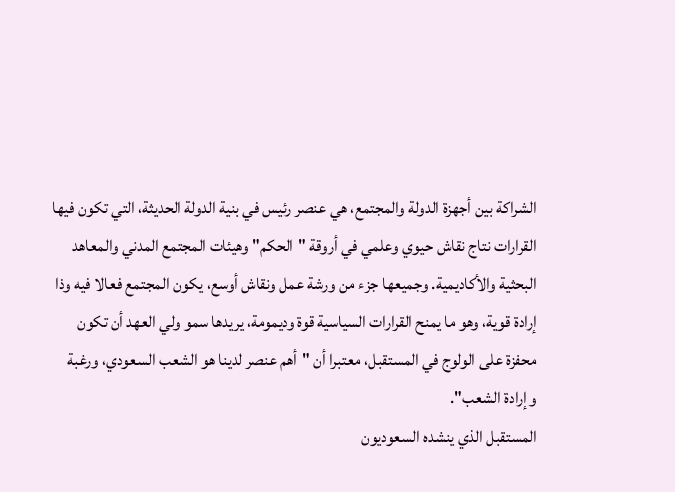الشراكة بين أجهزة الدولة والمجتمع، هي عنصر رئيس في بنية الدولة الحديثة، التي تكون فيها القرارات نتاج نقاش حيوي وعلمي في أروقة "الحكم" وهيئات المجتمع المدني والمعاهد البحثية والأكاديمية. وجميعها جزء من ورشة عمل ونقاش أوسع، يكون المجتمع فعالا فيه وذا إرادة قوية، وهو ما يمنح القرارات السياسية قوة وديمومة، يريدها سمو ولي العهد أن تكون محفزة على الولوج في المستقبل، معتبرا أن "أهم عنصر لدينا هو الشعب السعودي، ورغبة وإرادة الشعب".
المستقبل الذي ينشده السعوديون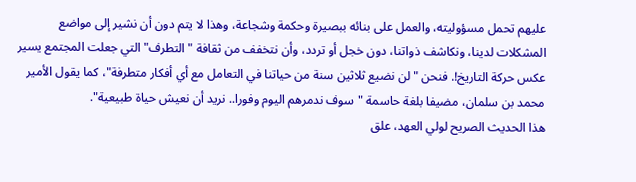عليهم تحمل مسؤوليته، والعمل على بنائه ببصيرة وحكمة وشجاعة، وهذا لا يتم دون أن نشير إلى مواضع المشكلات لدينا، ونكاشف ذواتنا، دون خجل أو تردد، وأن نتخفف من ثقافة "التطرف" التي جعلت المجتمع يسير عكس حركة التاريخ!. فنحن "لن نضيع ثلاثين سنة من حياتنا في التعامل مع أي أفكار متطرفة"، كما يقول الأمير محمد بن سلمان، مضيفا بلغة حاسمة "سوف ندمرهم اليوم وفورا.. نريد أن نعيش حياة طبيعية".
هذا الحديث الصريح لولي العهد، علق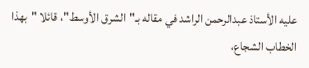عليه الأستاذ عبدالرحمن الراشد في مقاله بـ"الشرق الأوسط"، قائلا "بهذا الخطاب الشجاع،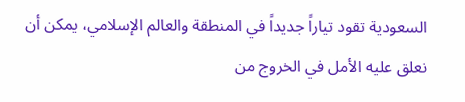السعودية تقود تياراً جديداً في المنطقة والعالم الإسلامي، يمكن أن نعلق عليه الأمل في الخروج من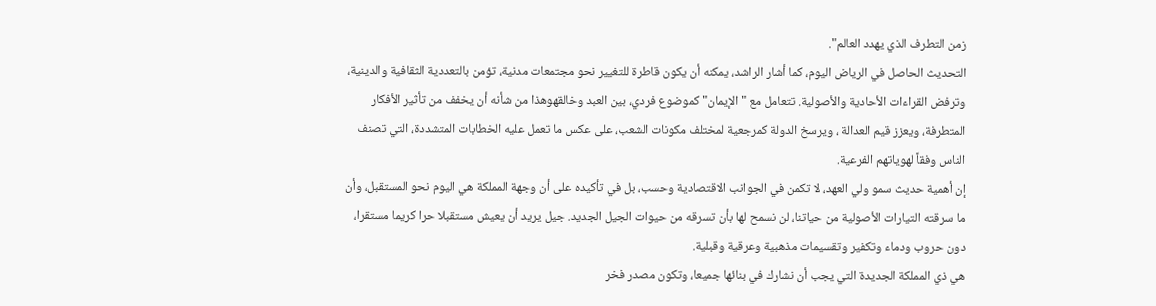زمن التطرف الذي يهدد العالم".
التحديث الحاصل في الرياض اليوم، كما أشار الراشد، يمكنه أن يكون قاطرة للتغيير نحو مجتمعات مدنية، تؤمن بالتعددية الثقافية والدينية، وترفض القراءات الأحادية والأصولية. تتعامل مع "الإيمان" كموضوع فردي، بين العبد وخالقهوهذا من شأنه أن يخفف من تأثير الأفكار المتطرفة، ويعزز قيم العدالة ، ويرسخ الدولة كمرجعية لمختلف مكونات الشعب، على عكس ما تعمل عليه الخطابات المتشددة، التي تصنف الناس وفقاً لهوياتهم الفرعية.
إن أهمية حديث سمو ولي العهد، لا تكمن في الجوانب الاقتصادية وحسب، بل في تأكيده على أن وجهة المملكة هي اليوم نحو المستقبل، وأن ما سرقته التيارات الأصولية من حياتنا، لن نسمح لها بأن تسرقه من حيوات الجيل الجديد. جيل يريد أن يعيش مستقبلا حرا كريما مستقرا، دون حروب ودماء وتكفير وتقسيمات مذهبية وعرقية وقبلية.
هي ذي المملكة الجديدة التي يجب أن نشارك في بنائها جميعا، وتكون مصدر فخر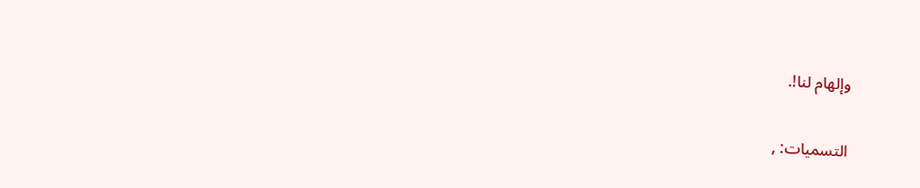وإلهام لنا!.

التسميات: ,